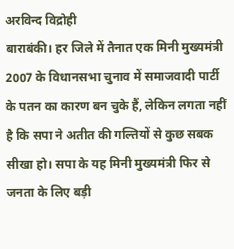अरविन्द विद्रोही
बाराबंकी। हर जिले में तैनात एक मिनी मुख्यमंत्री 2007 के विधानसभा चुनाव में समाजवादी पार्टी के पतन का कारण बन चुके हैं, लेकिन लगता नहीं है कि सपा ने अतीत की गल्तियों से कुछ सबक सीखा हो। सपा के यह मिनी मुख्यमंत्री फिर से जनता के लिए बड़ी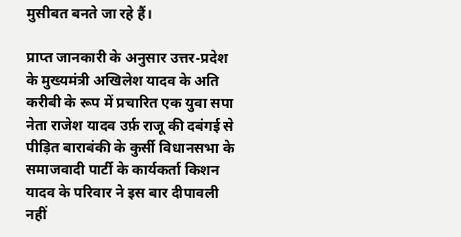मुसीबत बनते जा रहे हैं।

प्राप्त जानकारी के अनुसार उत्तर-प्रदेश के मुख्यमंत्री अखिलेश यादव के अति करीबी के रूप में प्रचारित एक युवा सपा नेता राजेश यादव उर्फ़ राजू की दबंगई से पीड़ित बाराबंकी के कुर्सी विधानसभा के समाजवादी पार्टी के कार्यकर्ता किशन यादव के परिवार ने इस बार दीपावली नहीं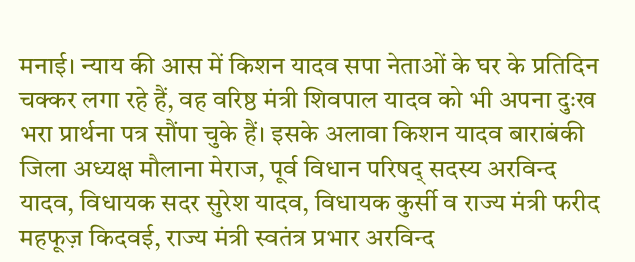मनाई। न्याय की आस में किशन यादव सपा नेताओं के घर के प्रतिदिन चक्कर लगा रहे हैं, वह वरिष्ठ मंत्री शिवपाल यादव को भी अपना दुःख भरा प्रार्थना पत्र सौंपा चुके हैं। इसके अलावा किशन यादव बाराबंकी जिला अध्यक्ष मौलाना मेराज, पूर्व विधान परिषद् सदस्य अरविन्द यादव, विधायक सदर सुरेश यादव, विधायक कुर्सी व राज्य मंत्री फरीद महफूज़ किदवई, राज्य मंत्री स्वतंत्र प्रभार अरविन्द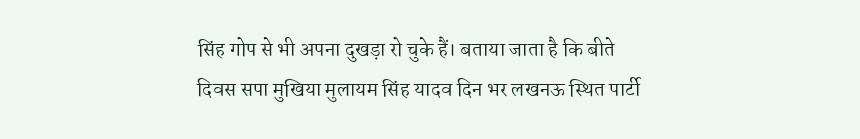सिंह गोप से भी अपना दुखड़ा रो चुके हैं। बताया जाता है कि बीते दिवस सपा मुखिया मुलायम सिंह यादव दिन भर लखनऊ स्थित पार्टी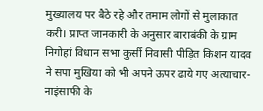मुख्यालय पर बैठे रहे और तमाम लोगों से मुलाकात करी। प्राप्त जानकारी के अनुसार बाराबंकी के ग्राम निगोहां विधान सभा कुर्सी निवासी पीड़ित किशन यादव ने सपा मुखिया को भी अपने ऊपर ढाये गए अत्याचार-नाइंसाफी के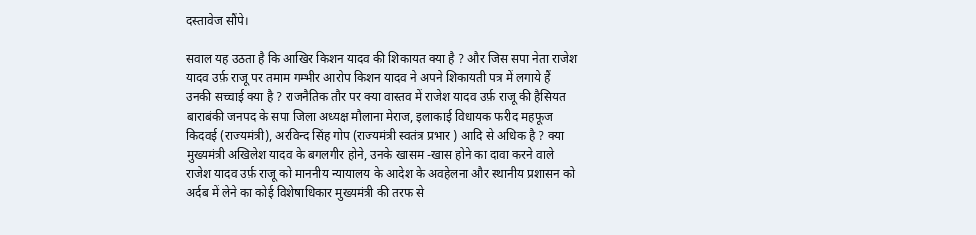दस्तावेज सौंपे।

सवाल यह उठता है कि आखिर किशन यादव की शिकायत क्या है ? और जिस सपा नेता राजेश यादव उर्फ़ राजू पर तमाम गम्भीर आरोप किशन यादव ने अपने शिकायती पत्र में लगाये हैं उनकी सच्चाई क्या है ? राजनैतिक तौर पर क्या वास्तव में राजेश यादव उर्फ़ राजू की हैसियत बाराबंकी जनपद के सपा जिला अध्यक्ष मौलाना मेराज, इलाकाई विधायक फरीद महफूज किदवई (राज्यमंत्री), अरविन्द सिंह गोप (राज्यमंत्री स्वतंत्र प्रभार ) आदि से अधिक है ? क्या मुख्यमंत्री अखिलेश यादव के बगलगीर होने, उनके खासम -खास होने का दावा करने वाले राजेश यादव उर्फ़ राजू को माननीय न्यायालय के आदेश के अवहेलना और स्थानीय प्रशासन को अर्दब में लेने का कोई विशेषाधिकार मुख्यमंत्री की तरफ से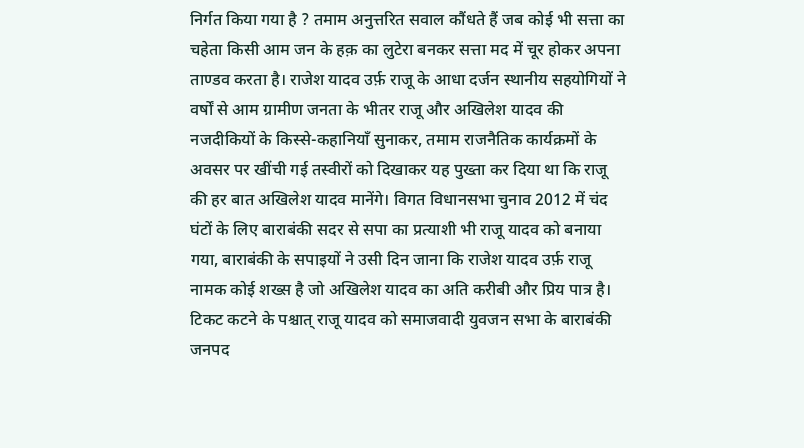निर्गत किया गया है ? तमाम अनुत्तरित सवाल कौंधते हैं जब कोई भी सत्ता का चहेता किसी आम जन के हक़ का लुटेरा बनकर सत्ता मद में चूर होकर अपना ताण्डव करता है। राजेश यादव उर्फ़ राजू के आधा दर्जन स्थानीय सहयोगियों ने वर्षों से आम ग्रामीण जनता के भीतर राजू और अखिलेश यादव की नजदीकियों के किस्से-कहानियाँ सुनाकर, तमाम राजनैतिक कार्यक्रमों के अवसर पर खींची गई तस्वीरों को दिखाकर यह पुख्ता कर दिया था कि राजू की हर बात अखिलेश यादव मानेंगे। विगत विधानसभा चुनाव 2012 में चंद घंटों के लिए बाराबंकी सदर से सपा का प्रत्याशी भी राजू यादव को बनाया गया, बाराबंकी के सपाइयों ने उसी दिन जाना कि राजेश यादव उर्फ़ राजू नामक कोई शख्स है जो अखिलेश यादव का अति करीबी और प्रिय पात्र है। टिकट कटने के पश्चात् राजू यादव को समाजवादी युवजन सभा के बाराबंकी जनपद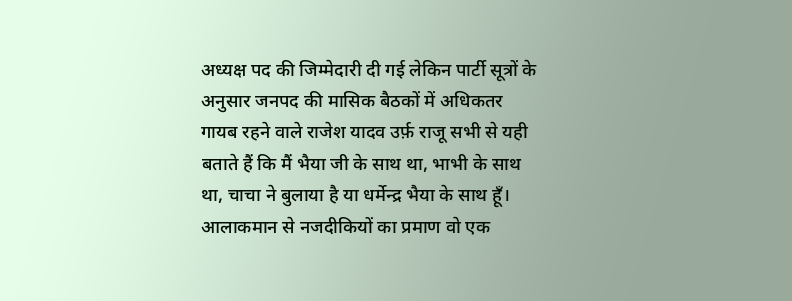अध्यक्ष पद की जिम्मेदारी दी गई लेकिन पार्टी सूत्रों के अनुसार जनपद की मासिक बैठकों में अधिकतर गायब रहने वाले राजेश यादव उर्फ़ राजू सभी से यही बताते हैं कि मैं भैया जी के साथ था, भाभी के साथ था, चाचा ने बुलाया है या धर्मेन्द्र भैया के साथ हूँ। आलाकमान से नजदीकियों का प्रमाण वो एक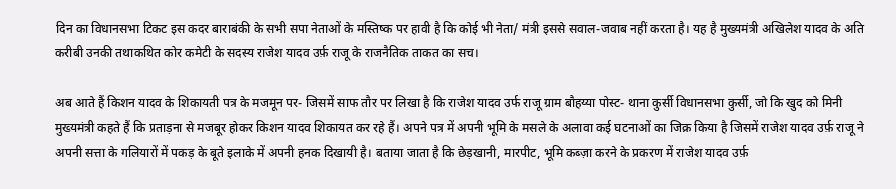दिन का विधानसभा टिकट इस कदर बाराबंकी के सभी सपा नेताओं के मस्तिष्क पर हावी है कि कोई भी नेता/ मंत्री इससे सवाल-जवाब नहीं करता है। यह है मुख्यमंत्री अखिलेश यादव के अति करीबी उनकी तथाकथित कोर कमेटी के सदस्य राजेश यादव उर्फ़ राजू के राजनैतिक ताकत का सच।

अब आते हैं किशन यादव के शिकायती पत्र के मजमून पर- जिसमें साफ तौर पर लिखा है कि राजेश यादव उर्फ राजू ग्राम बौहय्या पोस्ट- थाना कुर्सी विधानसभा कुर्सी, जो कि खुद को मिनी मुख्यमंत्री कहते हैं कि प्रताड़ना से मजबूर होकर किशन यादव शिकायत कर रहे हैं। अपने पत्र में अपनी भूमि के मसले के अलावा कई घटनाओं का जिक्र किया है जिसमें राजेश यादव उर्फ़ राजू ने अपनी सत्ता के गलियारों में पकड़ के बूते इलाके में अपनी हनक दिखायी है। बताया जाता है कि छेड़खानी, मारपीट, भूमि कब्ज़ा करने के प्रकरण में राजेश यादव उर्फ़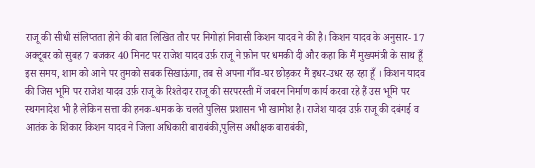राजू की सीधी संलिप्तता होने की बात लिखित तौर पर निगोहां निवासी किशन यादव ने की है। किशन यादव के अनुसार- 17 अक्टूबर को सुबह 7 बजकर 40 मिनट पर राजेश यादव उर्फ़ राजू ने फ़ोन पर धमकी दी और कहा कि मैं मुख्यमंत्री के साथ हूँ इस समय, शाम को आने पर तुमको सबक सिखाऊंगा, तब से अपना गाँव-घर छोड़कर मैं इधर-उधर रह रहा हूँ । किशन यादव की जिस भूमि पर राजेश यादव उर्फ़ राजू के रिश्तेदार राजू की सरपरस्ती में जबरन निर्माण कार्य करवा रहे हैं उस भूमि पर स्थगनादेश भी है लेकिन सत्ता की हनक-धमक के चलते पुलिस प्रशासन भी खामोश है। राजेश यादव उर्फ़ राजू की दबंगई व आतंक के शिकार किशन यादव ने जिला अधिकारी बाराबंकी,पुलिस अधीक्षक बाराबंकी,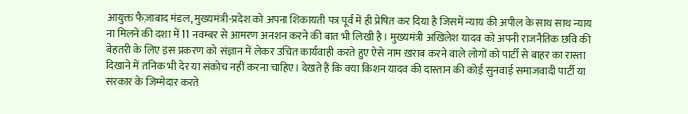आयुक्त फैज़ाबाद मंडल, मुख्यमंत्री-प्रदेश को अपना शिकायती पत्र पूर्व में ही प्रेषित कर दिया है जिसमें न्याय की अपील के साथ साथ न्याय ना मिलने की दशा में 11 नवम्बर से आमरण अनशन करने की बात भी लिखी है। मुख्यमंत्री अखिलेश यादव को अपनी राजनैतिक छवि की बेहतरी के लिए इस प्रकरण को संज्ञान में लेकर उचित कार्यवाही करते हुए ऐसे नाम ख़राब करने वाले लोगों को पार्टी से बाहर का रास्ता दिखाने में तनिक भी देर या संकोच नहीं करना चाहिए। देखते हैं कि क्या किशन यादव की दास्तान की कोई सुनवाई समाजवादी पार्टी या सरकार के जिम्मेदार करते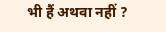भी हैं अथवा नहीं ?